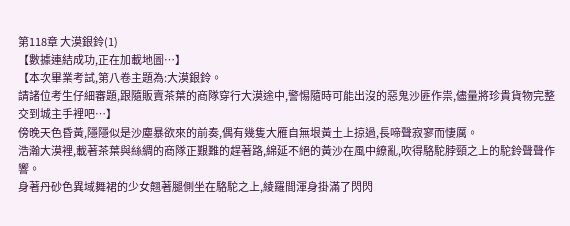第118章 大漠銀鈴(1)
【數據連結成功,正在加載地圖…】
【本次畢業考試,第八卷主題為:大漠銀鈴。
請諸位考生仔細審題,跟隨販賣茶葉的商隊穿行大漠途中,警惕隨時可能出沒的惡鬼沙匪作祟,儘量將珍貴貨物完整交到城主手裡吧…】
傍晚天色昏黃,隱隱似是沙塵暴欲來的前奏,偶有幾隻大雁自無垠黃土上掠過,長啼聲寂寥而悽厲。
浩瀚大漠裡,載著茶葉與絲綢的商隊正艱難的趕著路,綿延不絕的黃沙在風中繚亂,吹得駱駝脖頸之上的駝鈴聲聲作響。
身著丹砂色異域舞裙的少女翹著腿側坐在駱駝之上,綾羅間渾身掛滿了閃閃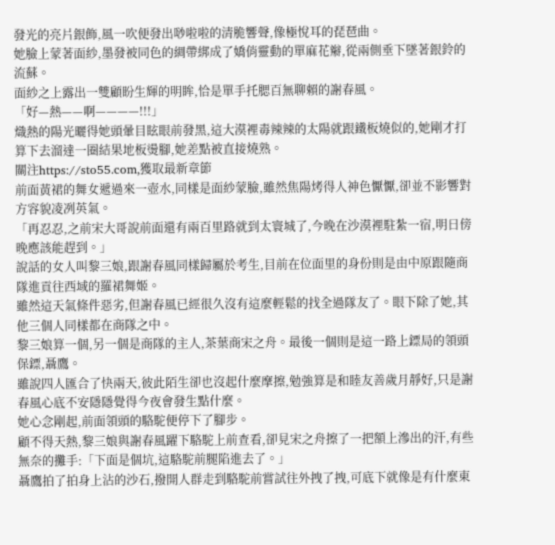發光的亮片銀飾,風一吹便發出唦啦啦的清脆響聲,像極悅耳的琵琶曲。
她臉上蒙著面紗,墨發被同色的綢帶綁成了嬌俏靈動的單麻花辮,從兩側垂下墜著銀鈴的流蘇。
面紗之上露出一雙顧盼生輝的明眸,恰是單手托腮百無聊賴的謝春風。
「好—熱——啊————!!!」
熾熱的陽光曬得她頭暈目眩眼前發黑,這大漠裡毒辣辣的太陽就跟鐵板燒似的,她剛才打算下去溜達一圈結果地板燙腳,她差點被直接燒熟。
關注https://sto55.com,獲取最新章節
前面黃裙的舞女遞過來一壺水,同樣是面紗蒙臉,雖然焦陽烤得人神色懨懨,卻並不影響對方容貌凌冽英氣。
「再忍忍,之前宋大哥說前面還有兩百里路就到太寰城了,今晚在沙漠裡駐紮一宿,明日傍晚應該能趕到。」
說話的女人叫黎三娘,跟謝春風同樣歸屬於考生,目前在位面里的身份則是由中原跟隨商隊進貢往西域的羅裙舞姬。
雖然這天氣條件惡劣,但謝春風已經很久沒有這麼輕鬆的找全過隊友了。眼下除了她,其他三個人同樣都在商隊之中。
黎三娘算一個,另一個是商隊的主人,茶葉商宋之舟。最後一個則是這一路上鏢局的領頭保鏢,聶鷹。
雖說四人匯合了快兩天,彼此陌生卻也沒起什麼摩擦,勉強算是和睦友善歲月靜好,只是謝春風心底不安隱隱覺得今夜會發生點什麼。
她心念剛起,前面領頭的駱駝便停下了腳步。
顧不得天熱,黎三娘與謝春風躍下駱駝上前查看,卻見宋之舟擦了一把額上滲出的汗,有些無奈的攤手:「下面是個坑,這駱駝前腿陷進去了。」
聶鷹拍了拍身上沾的沙石,撥開人群走到駱駝前嘗試往外拽了拽,可底下就像是有什麼東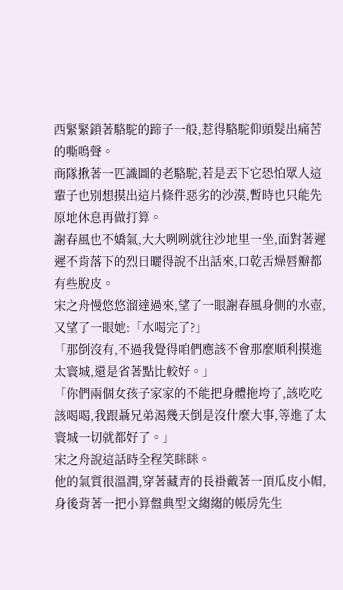西緊緊鎖著駱駝的蹄子一般,惹得駱駝仰頭髮出痛苦的嘶鳴聲。
商隊揪著一匹識圖的老駱駝,若是丟下它恐怕眾人這輩子也別想摸出這片條件惡劣的沙漠,暫時也只能先原地休息再做打算。
謝春風也不嬌氣,大大咧咧就往沙地里一坐,面對著遲遲不肯落下的烈日曬得說不出話來,口乾舌燥唇瓣都有些脫皮。
宋之舟慢悠悠溜達過來,望了一眼謝春風身側的水壺,又望了一眼她:「水喝完了?」
「那倒沒有,不過我覺得咱們應該不會那麼順利摸進太寰城,還是省著點比較好。」
「你們兩個女孩子家家的不能把身體拖垮了,該吃吃該喝喝,我跟聶兄弟渴幾天倒是沒什麼大事,等進了太寰城一切就都好了。」
宋之舟說這話時全程笑眯眯。
他的氣質很溫潤,穿著藏青的長褂戴著一頂瓜皮小帽,身後背著一把小算盤典型文縐縐的帳房先生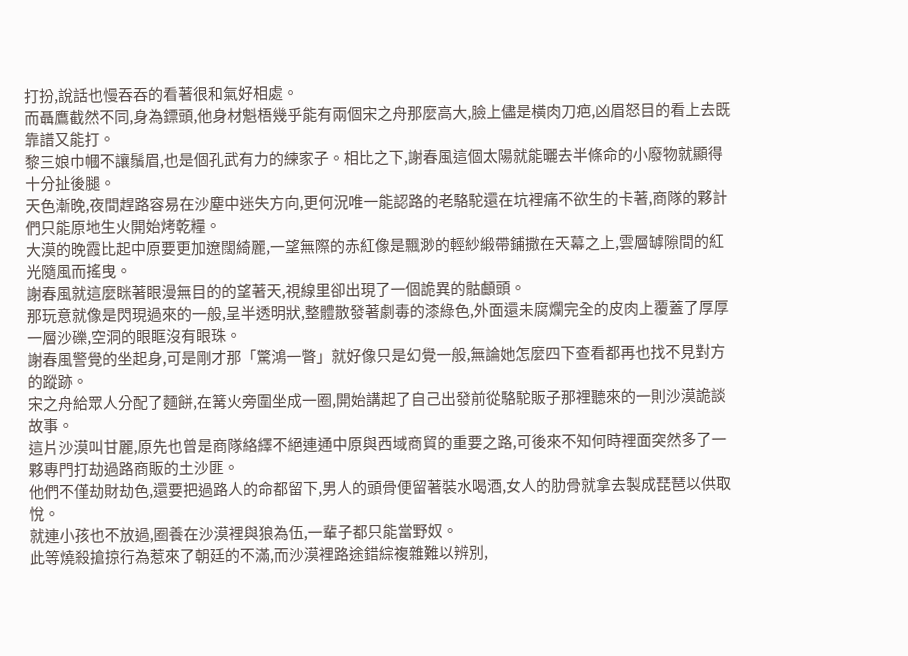打扮,說話也慢吞吞的看著很和氣好相處。
而聶鷹截然不同,身為鏢頭,他身材魁梧幾乎能有兩個宋之舟那麼高大,臉上儘是橫肉刀疤,凶眉怒目的看上去既靠譜又能打。
黎三娘巾幗不讓鬚眉,也是個孔武有力的練家子。相比之下,謝春風這個太陽就能曬去半條命的小廢物就顯得十分扯後腿。
天色漸晚,夜間趕路容易在沙塵中迷失方向,更何況唯一能認路的老駱駝還在坑裡痛不欲生的卡著,商隊的夥計們只能原地生火開始烤乾糧。
大漠的晚霞比起中原要更加遼闊綺麗,一望無際的赤紅像是飄渺的輕紗緞帶鋪撒在天幕之上,雲層罅隙間的紅光隨風而搖曳。
謝春風就這麼眯著眼漫無目的的望著天,視線里卻出現了一個詭異的骷顱頭。
那玩意就像是閃現過來的一般,呈半透明狀,整體散發著劇毒的漆綠色,外面還未腐爛完全的皮肉上覆蓋了厚厚一層沙礫,空洞的眼眶沒有眼珠。
謝春風警覺的坐起身,可是剛才那「驚鴻一瞥」就好像只是幻覺一般,無論她怎麼四下查看都再也找不見對方的蹤跡。
宋之舟給眾人分配了麵餅,在篝火旁圍坐成一圈,開始講起了自己出發前從駱駝販子那裡聽來的一則沙漠詭談故事。
這片沙漠叫甘麗,原先也曾是商隊絡繹不絕連通中原與西域商貿的重要之路,可後來不知何時裡面突然多了一夥專門打劫過路商販的土沙匪。
他們不僅劫財劫色,還要把過路人的命都留下,男人的頭骨便留著裝水喝酒,女人的肋骨就拿去製成琵琶以供取悅。
就連小孩也不放過,圈養在沙漠裡與狼為伍,一輩子都只能當野奴。
此等燒殺搶掠行為惹來了朝廷的不滿,而沙漠裡路途錯綜複雜難以辨別,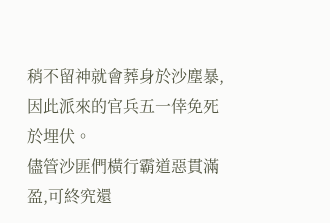稍不留神就會葬身於沙塵暴,因此派來的官兵五一倖免死於埋伏。
儘管沙匪們橫行霸道惡貫滿盈,可終究還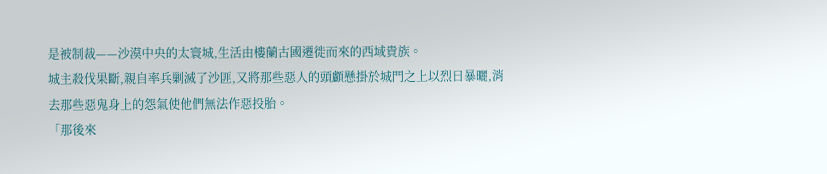是被制裁——沙漠中央的太寰城,生活由樓蘭古國遷徙而來的西域貴族。
城主殺伐果斷,親自率兵剿滅了沙匪,又將那些惡人的頭顱懸掛於城門之上以烈日暴曬,消去那些惡鬼身上的怨氣使他們無法作惡投胎。
「那後來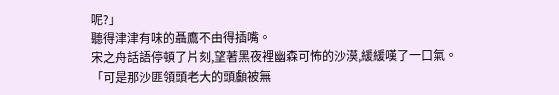呢?」
聽得津津有味的聶鷹不由得插嘴。
宋之舟話語停頓了片刻,望著黑夜裡幽森可怖的沙漠,緩緩嘆了一口氣。
「可是那沙匪領頭老大的頭顱被無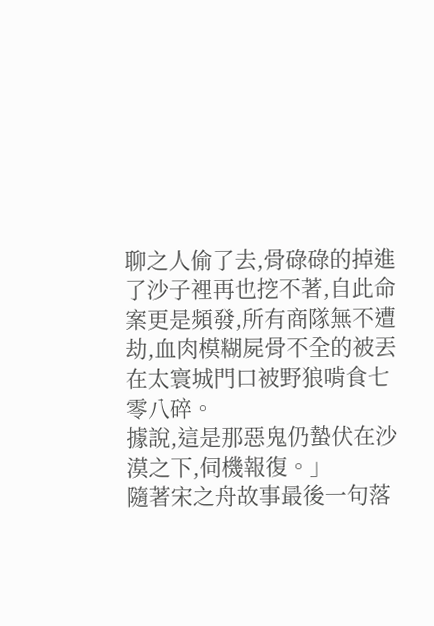聊之人偷了去,骨碌碌的掉進了沙子裡再也挖不著,自此命案更是頻發,所有商隊無不遭劫,血肉模糊屍骨不全的被丟在太寰城門口被野狼啃食七零八碎。
據說,這是那惡鬼仍蟄伏在沙漠之下,伺機報復。」
隨著宋之舟故事最後一句落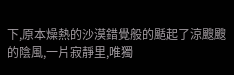下,原本燥熱的沙漠錯覺般的颳起了涼颼颼的陰風,一片寂靜里,唯獨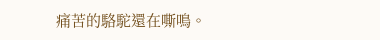痛苦的駱駝還在嘶鳴。